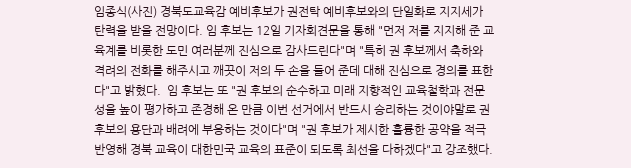임종식(사진) 경북도교육감 예비후보가 권전탁 예비후보와의 단일화로 지지세가 탄력을 받을 전망이다. 임 후보는 12일 기자회견문을 통해 "먼저 저를 지지해 준 교육계를 비롯한 도민 여러분께 진심으로 감사드린다"며 "특히 권 후보께서 축하와 격려의 전화를 해주시고 깨끗이 저의 두 손을 들어 준데 대해 진심으로 경의를 표한다"고 밝혔다.  임 후보는 또 "권 후보의 순수하고 미래 지향적인 교육철학과 전문성을 높이 평가하고 존경해 온 만큼 이번 선거에서 반드시 승리하는 것이야말로 권 후보의 용단과 배려에 부응하는 것이다"며 "권 후보가 제시한 훌륭한 공약을 적극 반영해 경북 교육이 대한민국 교육의 표준이 되도록 최선을 다하겠다"고 강조했다.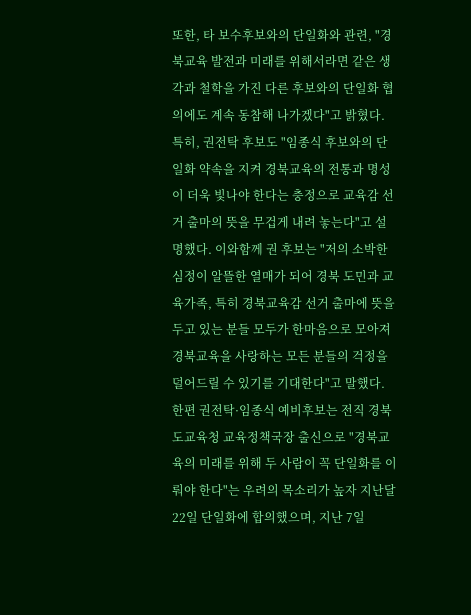또한, 타 보수후보와의 단일화와 관련, "경북교육 발전과 미래를 위해서라면 같은 생각과 철학을 가진 다른 후보와의 단일화 협의에도 계속 동참해 나가겠다"고 밝혔다. 특히, 권전탁 후보도 "임종식 후보와의 단일화 약속을 지켜 경북교육의 전통과 명성이 더욱 빛나야 한다는 충정으로 교육감 선거 출마의 뜻을 무겁게 내려 놓는다"고 설명했다. 이와함께 권 후보는 "저의 소박한 심정이 알뜰한 열매가 되어 경북 도민과 교육가족, 특히 경북교육감 선거 출마에 뜻을 두고 있는 분들 모두가 한마음으로 모아져 경북교육을 사랑하는 모든 분들의 걱정을 덜어드릴 수 있기를 기대한다"고 말했다. 한편 권전탁·임종식 예비후보는 전직 경북도교육청 교육정책국장 출신으로 "경북교육의 미래를 위해 두 사람이 꼭 단일화를 이뤄야 한다"는 우려의 목소리가 높자 지난달 22일 단일화에 합의했으며, 지난 7일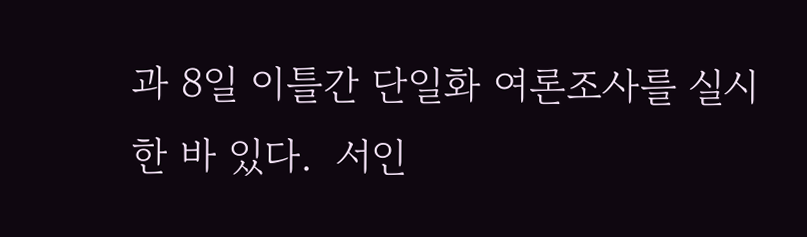과 8일 이틀간 단일화 여론조사를 실시한 바 있다.  서인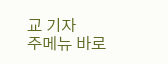교 기자
주메뉴 바로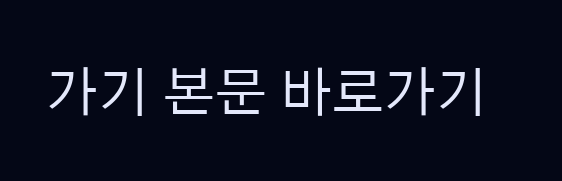가기 본문 바로가기